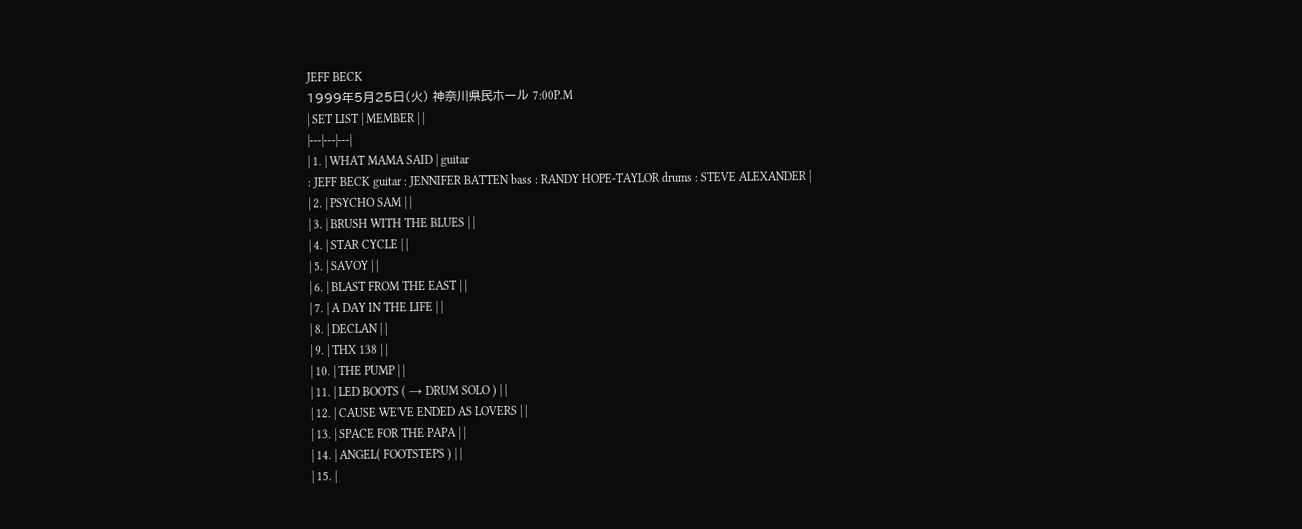JEFF BECK
1999年5月25日(火) 神奈川県民ホール 7:00P.M
| SET LIST | MEMBER | |
|---|---|---|
| 1. | WHAT MAMA SAID | guitar
: JEFF BECK guitar : JENNIFER BATTEN bass : RANDY HOPE-TAYLOR drums : STEVE ALEXANDER |
| 2. | PSYCHO SAM | |
| 3. | BRUSH WITH THE BLUES | |
| 4. | STAR CYCLE | |
| 5. | SAVOY | |
| 6. | BLAST FROM THE EAST | |
| 7. | A DAY IN THE LIFE | |
| 8. | DECLAN | |
| 9. | THX 138 | |
| 10. | THE PUMP | |
| 11. | LED BOOTS ( → DRUM SOLO ) | |
| 12. | CAUSE WE'VE ENDED AS LOVERS | |
| 13. | SPACE FOR THE PAPA | |
| 14. | ANGEL( FOOTSTEPS ) | |
| 15. |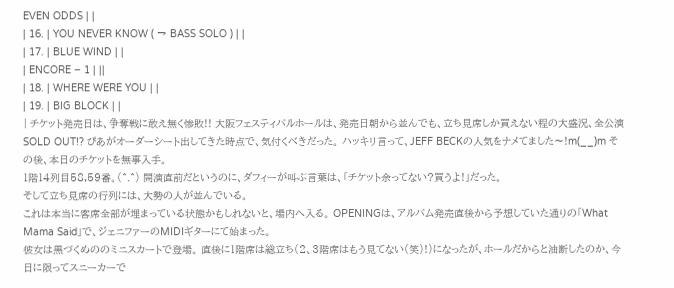EVEN ODDS | |
| 16. | YOU NEVER KNOW ( → BASS SOLO ) | |
| 17. | BLUE WIND | |
| ENCORE − 1 | ||
| 18. | WHERE WERE YOU | |
| 19. | BIG BLOCK | |
| チケット発売日は、争奪戦に敢え無く惨敗!! 大阪フェスティバルホールは、発売日朝から並んでも、立ち見席しか買えない程の大盛況、全公演SOLD OUT!? ぴあがオーダーシート出してきた時点で、気付くべきだった。 ハッキリ言って、JEFF BECKの人気をナメてました〜!m(__)m その後、本日のチケットを無事入手。
1階14列目58,59番。(^.^) 開演直前だというのに、ダフィーが叫ぶ言葉は、「チケット余ってない?買うよ!」だった。
そして立ち見席の行列には、大勢の人が並んでいる。
これは本当に客席全部が埋まっている状態かもしれないと、場内へ入る。 OPENINGは、アルバム発売直後から予想していた通りの「What
Mama Said」で、ジェニファーのMIDIギターにて始まった。
彼女は黒づくめののミニスカートで登場。 直後に1階席は総立ち(2、3階席はもう見てない(笑)!)になったが、ホールだからと油断したのか、今日に限ってスニーカーで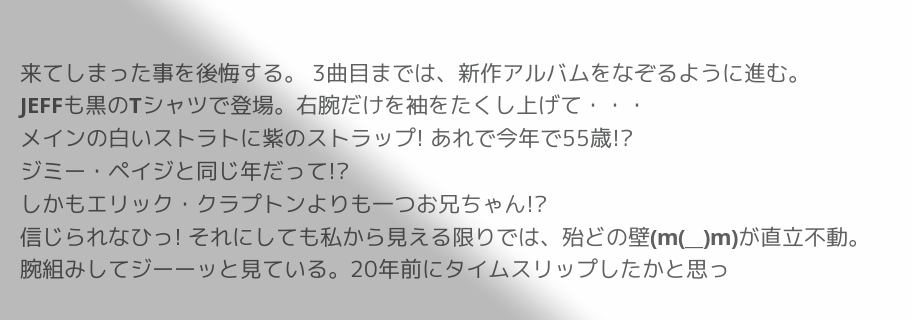来てしまった事を後悔する。 3曲目までは、新作アルバムをなぞるように進む。
JEFFも黒のTシャツで登場。右腕だけを袖をたくし上げて・・・
メインの白いストラトに紫のストラップ! あれで今年で55歳!?
ジミー・ペイジと同じ年だって!?
しかもエリック・クラプトンよりも一つお兄ちゃん!?
信じられなひっ! それにしても私から見える限りでは、殆どの壁(m(__)m)が直立不動。
腕組みしてジーーッと見ている。20年前にタイムスリップしたかと思っ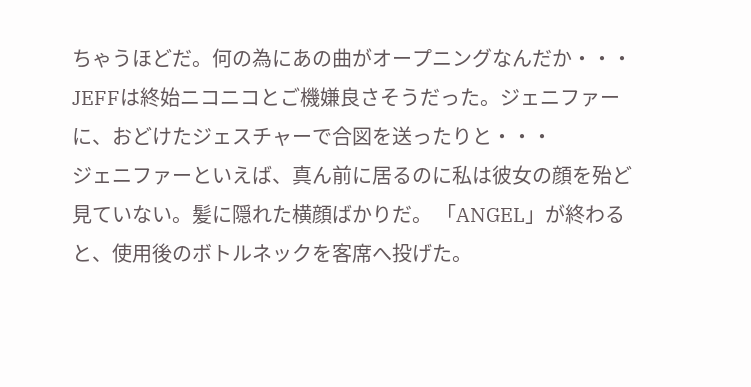ちゃうほどだ。何の為にあの曲がオープニングなんだか・・・ JEFFは終始ニコニコとご機嫌良さそうだった。ジェニファーに、おどけたジェスチャーで合図を送ったりと・・・
ジェニファーといえば、真ん前に居るのに私は彼女の顔を殆ど見ていない。髪に隠れた横顔ばかりだ。 「ANGEL」が終わると、使用後のボトルネックを客席へ投げた。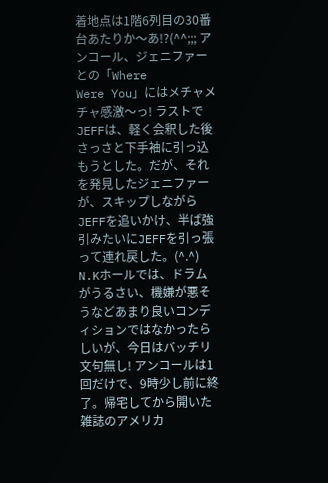着地点は1階6列目の30番台あたりか〜あ!?(^^;;; アンコール、ジェニファーとの「Where
Were You」にはメチャメチャ感激〜っ! ラストでJEFFは、軽く会釈した後さっさと下手袖に引っ込もうとした。だが、それを発見したジェニファーが、スキップしながらJEFFを追いかけ、半ば強引みたいにJEFFを引っ張って連れ戻した。(^.^) N.Kホールでは、ドラムがうるさい、機嫌が悪そうなどあまり良いコンディションではなかったらしいが、今日はバッチリ文句無し! アンコールは1回だけで、9時少し前に終了。帰宅してから開いた雑誌のアメリカ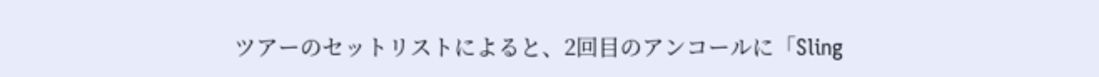ツアーのセットリストによると、2回目のアンコールに「Sling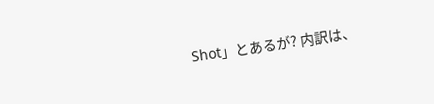Shot」とあるが? 内訳は、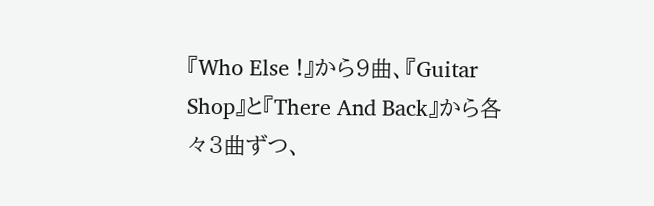『Who Else !』から9曲、『Guitar
Shop』と『There And Back』から各々3曲ずつ、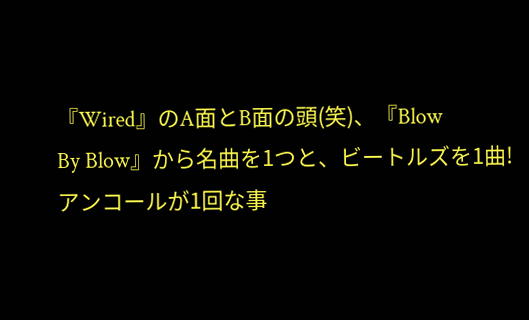『Wired』のA面とB面の頭(笑)、『Blow
By Blow』から名曲を1つと、ビートルズを1曲!
アンコールが1回な事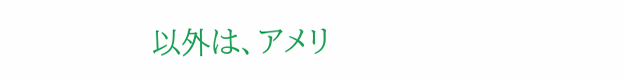以外は、アメリ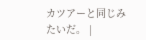カツアーと同じみたいだ。 |